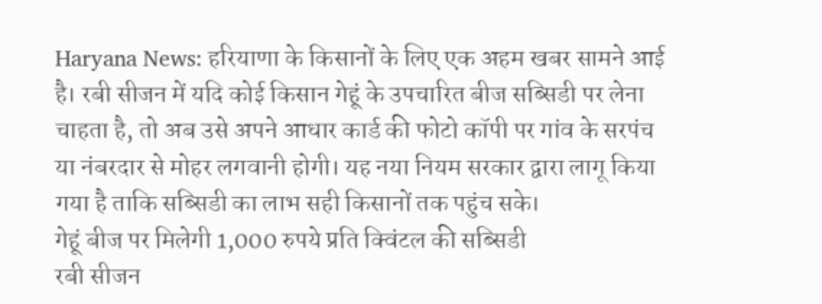Haryana News: हरियाणा के किसानों के लिए एक अहम खबर सामने आई है। रबी सीजन में यदि कोई किसान गेहूं के उपचारित बीज सब्सिडी पर लेना चाहता है, तो अब उसे अपने आधार कार्ड की फोटो कॉपी पर गांव के सरपंच या नंबरदार से मोहर लगवानी होगी। यह नया नियम सरकार द्वारा लागू किया गया है ताकि सब्सिडी का लाभ सही किसानों तक पहुंच सके।
गेहूं बीज पर मिलेगी 1,000 रुपये प्रति क्विंटल की सब्सिडी
रबी सीजन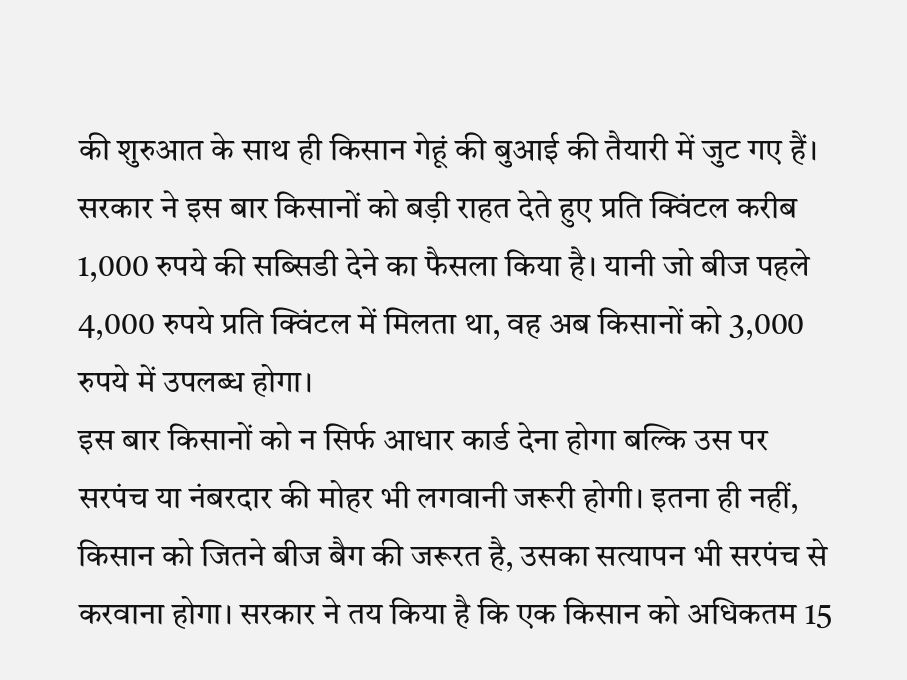की शुरुआत के साथ ही किसान गेहूं की बुआई की तैयारी में जुट गए हैं। सरकार ने इस बार किसानों को बड़ी राहत देते हुए प्रति क्विंटल करीब 1,000 रुपये की सब्सिडी देने का फैसला किया है। यानी जो बीज पहले 4,000 रुपये प्रति क्विंटल में मिलता था, वह अब किसानों को 3,000 रुपये में उपलब्ध होगा।
इस बार किसानों को न सिर्फ आधार कार्ड देना होगा बल्कि उस पर सरपंच या नंबरदार की मोहर भी लगवानी जरूरी होगी। इतना ही नहीं, किसान को जितने बीज बैग की जरूरत है, उसका सत्यापन भी सरपंच से करवाना होगा। सरकार ने तय किया है कि एक किसान को अधिकतम 15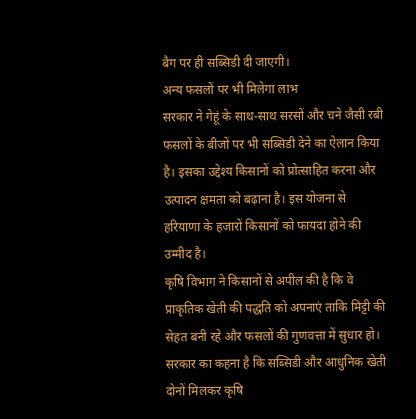बैग पर ही सब्सिडी दी जाएगी।
अन्य फसलों पर भी मिलेगा लाभ
सरकार ने गेहूं के साथ-साथ सरसों और चने जैसी रबी फसलों के बीजों पर भी सब्सिडी देने का ऐलान किया है। इसका उद्देश्य किसानों को प्रोत्साहित करना और उत्पादन क्षमता को बढ़ाना है। इस योजना से हरियाणा के हजारों किसानों को फायदा होने की उम्मीद है।
कृषि विभाग ने किसानों से अपील की है कि वे प्राकृतिक खेती की पद्धति को अपनाएं ताकि मिट्टी की सेहत बनी रहे और फसलों की गुणवत्ता में सुधार हो। सरकार का कहना है कि सब्सिडी और आधुनिक खेती दोनों मिलकर कृषि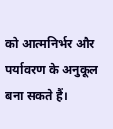को आत्मनिर्भर और पर्यावरण के अनुकूल बना सकते हैं।